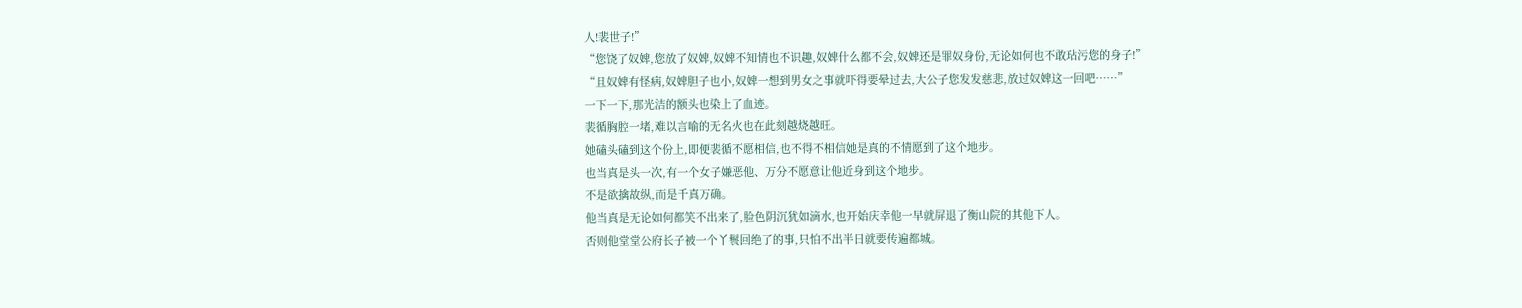人!裴世子!”
“您饶了奴婢,您放了奴婢,奴婢不知情也不识趣,奴婢什么都不会,奴婢还是罪奴身份,无论如何也不敢玷污您的身子!”
“且奴婢有怪病,奴婢胆子也小,奴婢一想到男女之事就吓得要晕过去,大公子您发发慈悲,放过奴婢这一回吧……”
一下一下,那光洁的额头也染上了血迹。
裴循胸腔一堵,难以言喻的无名火也在此刻越烧越旺。
她磕头磕到这个份上,即便裴循不愿相信,也不得不相信她是真的不情愿到了这个地步。
也当真是头一次,有一个女子嫌恶他、万分不愿意让他近身到这个地步。
不是欲擒故纵,而是千真万确。
他当真是无论如何都笑不出来了,脸色阴沉犹如滴水,也开始庆幸他一早就屏退了衡山院的其他下人。
否则他堂堂公府长子被一个丫鬟回绝了的事,只怕不出半日就要传遍都城。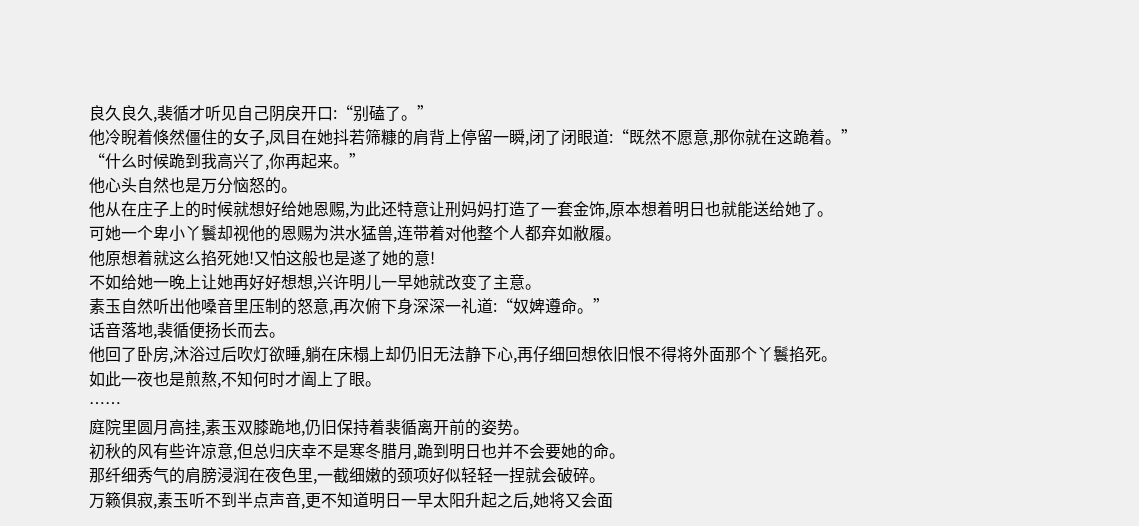良久良久,裴循才听见自己阴戾开口:“别磕了。”
他冷睨着倏然僵住的女子,凤目在她抖若筛糠的肩背上停留一瞬,闭了闭眼道:“既然不愿意,那你就在这跪着。”
“什么时候跪到我高兴了,你再起来。”
他心头自然也是万分恼怒的。
他从在庄子上的时候就想好给她恩赐,为此还特意让刑妈妈打造了一套金饰,原本想着明日也就能送给她了。
可她一个卑小丫鬟却视他的恩赐为洪水猛兽,连带着对他整个人都弃如敝履。
他原想着就这么掐死她!又怕这般也是遂了她的意!
不如给她一晚上让她再好好想想,兴许明儿一早她就改变了主意。
素玉自然听出他嗓音里压制的怒意,再次俯下身深深一礼道:“奴婢遵命。”
话音落地,裴循便扬长而去。
他回了卧房,沐浴过后吹灯欲睡,躺在床榻上却仍旧无法静下心,再仔细回想依旧恨不得将外面那个丫鬟掐死。
如此一夜也是煎熬,不知何时才阖上了眼。
……
庭院里圆月高挂,素玉双膝跪地,仍旧保持着裴循离开前的姿势。
初秋的风有些许凉意,但总归庆幸不是寒冬腊月,跪到明日也并不会要她的命。
那纤细秀气的肩膀浸润在夜色里,一截细嫩的颈项好似轻轻一捏就会破碎。
万籁俱寂,素玉听不到半点声音,更不知道明日一早太阳升起之后,她将又会面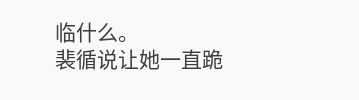临什么。
裴循说让她一直跪